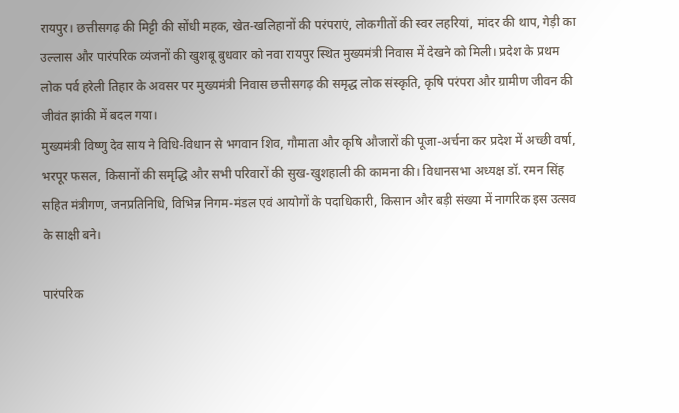रायपुर। छत्तीसगढ़ की मिट्टी की सोंधी महक, खेत-खलिहानों की परंपराएं, लोकगीतों की स्वर लहरियां, मांदर की थाप, गेड़ी का उल्लास और पारंपरिक व्यंजनों की खुशबू बुधवार को नवा रायपुर स्थित मुख्यमंत्री निवास में देखने को मिली। प्रदेश के प्रथम लोक पर्व हरेली तिहार के अवसर पर मुख्यमंत्री निवास छत्तीसगढ़ की समृद्ध लोक संस्कृति, कृषि परंपरा और ग्रामीण जीवन की जीवंत झांकी में बदल गया।
मुख्यमंत्री विष्णु देव साय ने विधि-विधान से भगवान शिव, गौमाता और कृषि औजारों की पूजा-अर्चना कर प्रदेश में अच्छी वर्षा, भरपूर फसल, किसानों की समृद्धि और सभी परिवारों की सुख-खुशहाली की कामना की। विधानसभा अध्यक्ष डॉ. रमन सिंह सहित मंत्रीगण, जनप्रतिनिधि, विभिन्न निगम-मंडल एवं आयोगों के पदाधिकारी, किसान और बड़ी संख्या में नागरिक इस उत्सव के साक्षी बने।

पारंपरिक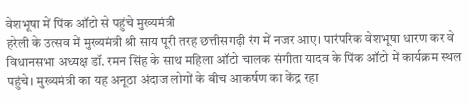वेशभूषा में पिंक ऑटो से पहुंचे मुख्यमंत्री
हरेली के उत्सव में मुख्यमंत्री श्री साय पूरी तरह छत्तीसगढ़ी रंग में नजर आए। पारंपरिक वेशभूषा धारण कर वे विधानसभा अध्यक्ष डॉ. रमन सिंह के साथ महिला ऑटो चालक संगीता यादव के पिंक ऑटो में कार्यक्रम स्थल पहुंचे। मुख्यमंत्री का यह अनूठा अंदाज लोगों के बीच आकर्षण का केंद्र रहा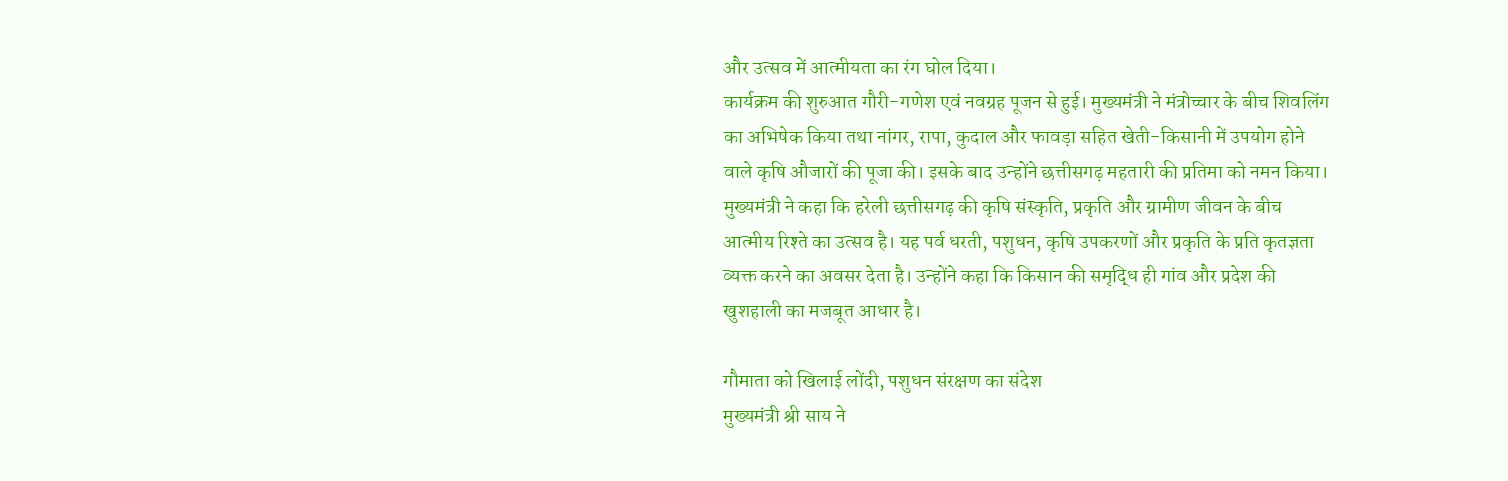और उत्सव में आत्मीयता का रंग घोल दिया।
कार्यक्रम की शुरुआत गौरी-गणेश एवं नवग्रह पूजन से हुई। मुख्यमंत्री ने मंत्रोच्चार के बीच शिवलिंग का अभिषेक किया तथा नांगर, रापा, कुदाल और फावड़ा सहित खेती-किसानी में उपयोग होने वाले कृषि औजारों की पूजा की। इसके बाद उन्होंने छत्तीसगढ़ महतारी की प्रतिमा को नमन किया।
मुख्यमंत्री ने कहा कि हरेली छत्तीसगढ़ की कृषि संस्कृति, प्रकृति और ग्रामीण जीवन के बीच आत्मीय रिश्ते का उत्सव है। यह पर्व धरती, पशुधन, कृषि उपकरणों और प्रकृति के प्रति कृतज्ञता व्यक्त करने का अवसर देता है। उन्होंने कहा कि किसान की समृद्धि ही गांव और प्रदेश की खुशहाली का मजबूत आधार है।

गौमाता को खिलाई लोंदी, पशुधन संरक्षण का संदेश
मुख्यमंत्री श्री साय ने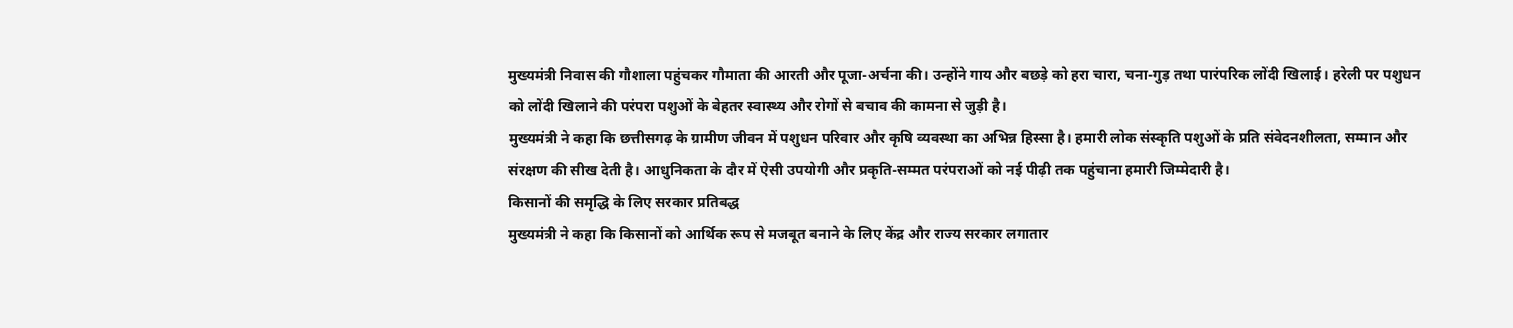मुख्यमंत्री निवास की गौशाला पहुंचकर गौमाता की आरती और पूजा-अर्चना की। उन्होंने गाय और बछड़े को हरा चारा, चना-गुड़ तथा पारंपरिक लोंदी खिलाई। हरेली पर पशुधन को लोंदी खिलाने की परंपरा पशुओं के बेहतर स्वास्थ्य और रोगों से बचाव की कामना से जुड़ी है।
मुख्यमंत्री ने कहा कि छत्तीसगढ़ के ग्रामीण जीवन में पशुधन परिवार और कृषि व्यवस्था का अभिन्न हिस्सा है। हमारी लोक संस्कृति पशुओं के प्रति संवेदनशीलता, सम्मान और संरक्षण की सीख देती है। आधुनिकता के दौर में ऐसी उपयोगी और प्रकृति-सम्मत परंपराओं को नई पीढ़ी तक पहुंचाना हमारी जिम्मेदारी है।
किसानों की समृद्धि के लिए सरकार प्रतिबद्ध
मुख्यमंत्री ने कहा कि किसानों को आर्थिक रूप से मजबूत बनाने के लिए केंद्र और राज्य सरकार लगातार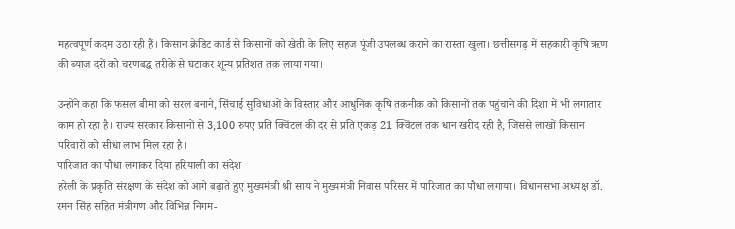महत्वपूर्ण कदम उठा रही हैं। किसान क्रेडिट कार्ड से किसानों को खेती के लिए सहज पूंजी उपलब्ध कराने का रास्ता खुला। छत्तीसगढ़ में सहकारी कृषि ऋण की ब्याज दरों को चरणबद्ध तरीके से घटाकर शून्य प्रतिशत तक लाया गया।

उन्होंने कहा कि फसल बीमा को सरल बनाने, सिंचाई सुविधाओं के विस्तार और आधुनिक कृषि तकनीक को किसानों तक पहुंचाने की दिशा में भी लगातार काम हो रहा है। राज्य सरकार किसानों से 3,100 रुपए प्रति क्विंटल की दर से प्रति एकड़ 21 क्विंटल तक धान खरीद रही है, जिससे लाखों किसान परिवारों को सीधा लाभ मिल रहा है।
पारिजात का पौधा लगाकर दिया हरियाली का संदेश
हरेली के प्रकृति संरक्षण के संदेश को आगे बढ़ाते हुए मुख्यमंत्री श्री साय ने मुख्यमंत्री निवास परिसर में पारिजात का पौधा लगाया। विधानसभा अध्यक्ष डॉ. रमन सिंह सहित मंत्रीगण और विभिन्न निगम-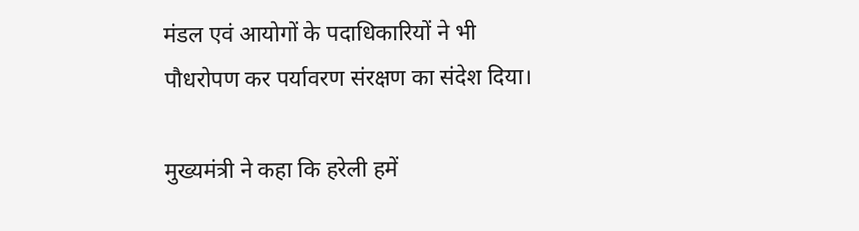मंडल एवं आयोगों के पदाधिकारियों ने भी पौधरोपण कर पर्यावरण संरक्षण का संदेश दिया।

मुख्यमंत्री ने कहा कि हरेली हमें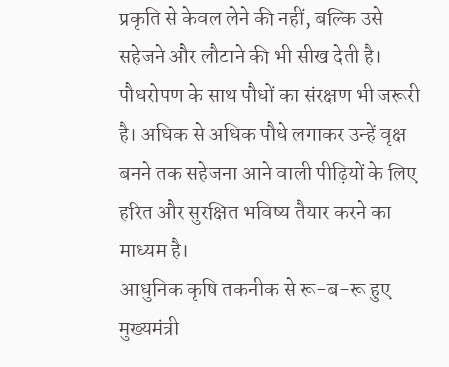प्रकृति से केवल लेने की नहीं, बल्कि उसे सहेजने और लौटाने की भी सीख देती है। पौधरोपण के साथ पौधों का संरक्षण भी जरूरी है। अधिक से अधिक पौधे लगाकर उन्हें वृक्ष बनने तक सहेजना आने वाली पीढ़ियों के लिए हरित और सुरक्षित भविष्य तैयार करने का माध्यम है।
आधुनिक कृषि तकनीक से रू-ब-रू हुए मुख्यमंत्री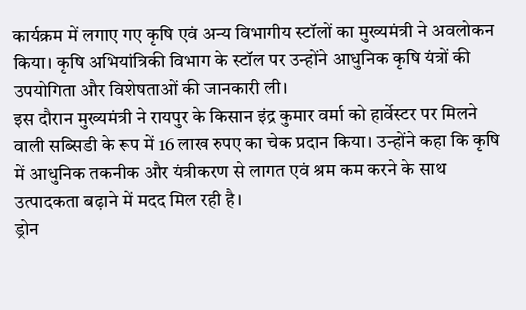कार्यक्रम में लगाए गए कृषि एवं अन्य विभागीय स्टॉलों का मुख्यमंत्री ने अवलोकन किया। कृषि अभियांत्रिकी विभाग के स्टॉल पर उन्होंने आधुनिक कृषि यंत्रों की उपयोगिता और विशेषताओं की जानकारी ली।
इस दौरान मुख्यमंत्री ने रायपुर के किसान इंद्र कुमार वर्मा को हार्वेस्टर पर मिलने वाली सब्सिडी के रूप में 16 लाख रुपए का चेक प्रदान किया। उन्होंने कहा कि कृषि में आधुनिक तकनीक और यंत्रीकरण से लागत एवं श्रम कम करने के साथ उत्पादकता बढ़ाने में मदद मिल रही है।
ड्रोन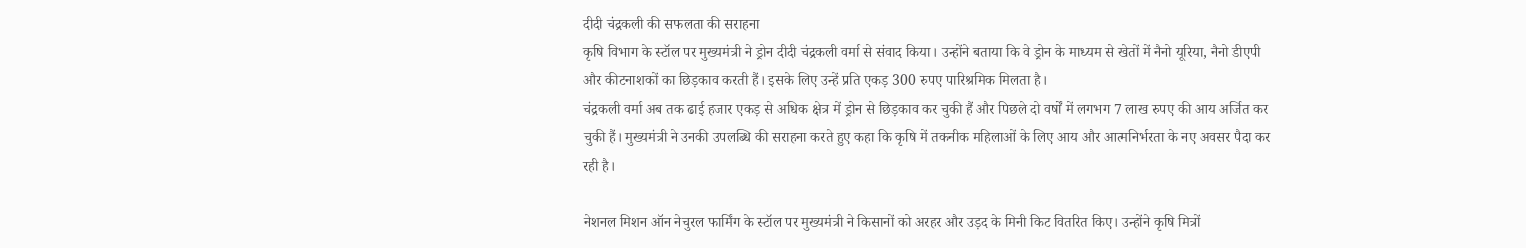दीदी चंद्रकली की सफलता की सराहना
कृषि विभाग के स्टॉल पर मुख्यमंत्री ने ड्रोन दीदी चंद्रकली वर्मा से संवाद किया। उन्होंने बताया कि वे ड्रोन के माध्यम से खेतों में नैनो यूरिया, नैनो डीएपी और कीटनाशकों का छिड़काव करती हैं। इसके लिए उन्हें प्रति एकड़ 300 रुपए पारिश्रमिक मिलता है।
चंद्रकली वर्मा अब तक ढाई हजार एकड़ से अधिक क्षेत्र में ड्रोन से छिड़काव कर चुकी हैं और पिछले दो वर्षों में लगभग 7 लाख रुपए की आय अर्जित कर चुकी हैं। मुख्यमंत्री ने उनकी उपलब्धि की सराहना करते हुए कहा कि कृषि में तकनीक महिलाओं के लिए आय और आत्मनिर्भरता के नए अवसर पैदा कर रही है।

नेशनल मिशन ऑन नेचुरल फार्मिंग के स्टॉल पर मुख्यमंत्री ने किसानों को अरहर और उड़द के मिनी किट वितरित किए। उन्होंने कृषि मित्रों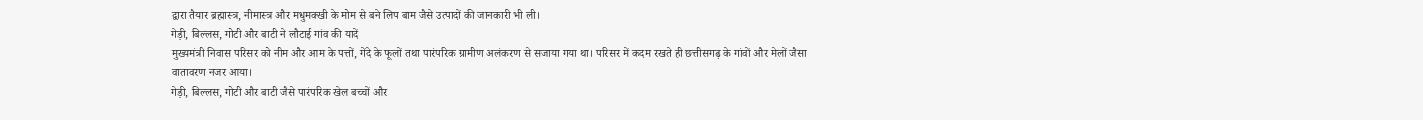द्वारा तैयार ब्रह्मास्त्र, नीमास्त्र और मधुमक्खी के मोम से बने लिप बाम जैसे उत्पादों की जानकारी भी ली।
गेड़ी, बिल्लस, गोटी और बाटी ने लौटाई गांव की यादें
मुख्यमंत्री निवास परिसर को नीम और आम के पत्तों, गेंदे के फूलों तथा पारंपरिक ग्रामीण अलंकरण से सजाया गया था। परिसर में कदम रखते ही छत्तीसगढ़ के गांवों और मेलों जैसा वातावरण नजर आया।
गेड़ी, बिल्लस, गोटी और बाटी जैसे पारंपरिक खेल बच्चों और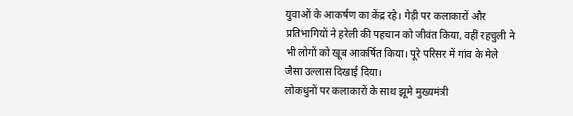युवाओं के आकर्षण का केंद्र रहे। गेड़ी पर कलाकारों और प्रतिभागियों ने हरेली की पहचान को जीवंत किया, वहीं रहचुली ने भी लोगों को खूब आकर्षित किया। पूरे परिसर में गांव के मेले जैसा उल्लास दिखाई दिया।
लोकधुनों पर कलाकारों के साथ झूमे मुख्यमंत्री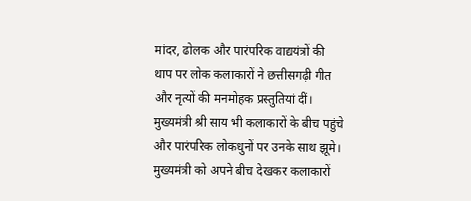मांदर, ढोलक और पारंपरिक वाद्ययंत्रों की थाप पर लोक कलाकारों ने छत्तीसगढ़ी गीत और नृत्यों की मनमोहक प्रस्तुतियां दीं। मुख्यमंत्री श्री साय भी कलाकारों के बीच पहुंचे और पारंपरिक लोकधुनों पर उनके साथ झूमे। मुख्यमंत्री को अपने बीच देखकर कलाकारों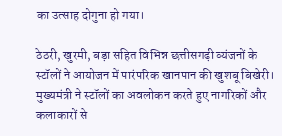का उत्साह दोगुना हो गया।

ठेठरी, खुरमी, बड़ा सहित विभिन्न छत्तीसगढ़ी व्यंजनों के स्टॉलों ने आयोजन में पारंपरिक खानपान की खुशबू बिखेरी। मुख्यमंत्री ने स्टॉलों का अवलोकन करते हुए नागरिकों और कलाकारों से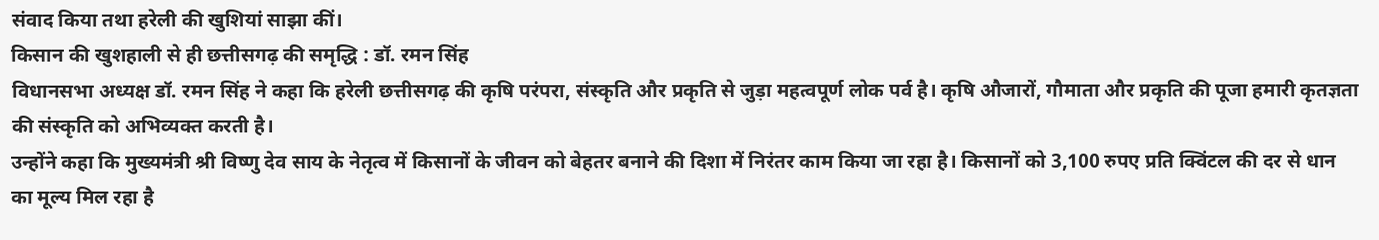संवाद किया तथा हरेली की खुशियां साझा कीं।
किसान की खुशहाली से ही छत्तीसगढ़ की समृद्धि : डॉ. रमन सिंह
विधानसभा अध्यक्ष डॉ. रमन सिंह ने कहा कि हरेली छत्तीसगढ़ की कृषि परंपरा, संस्कृति और प्रकृति से जुड़ा महत्वपूर्ण लोक पर्व है। कृषि औजारों, गौमाता और प्रकृति की पूजा हमारी कृतज्ञता की संस्कृति को अभिव्यक्त करती है।
उन्होंने कहा कि मुख्यमंत्री श्री विष्णु देव साय के नेतृत्व में किसानों के जीवन को बेहतर बनाने की दिशा में निरंतर काम किया जा रहा है। किसानों को 3,100 रुपए प्रति क्विंटल की दर से धान का मूल्य मिल रहा है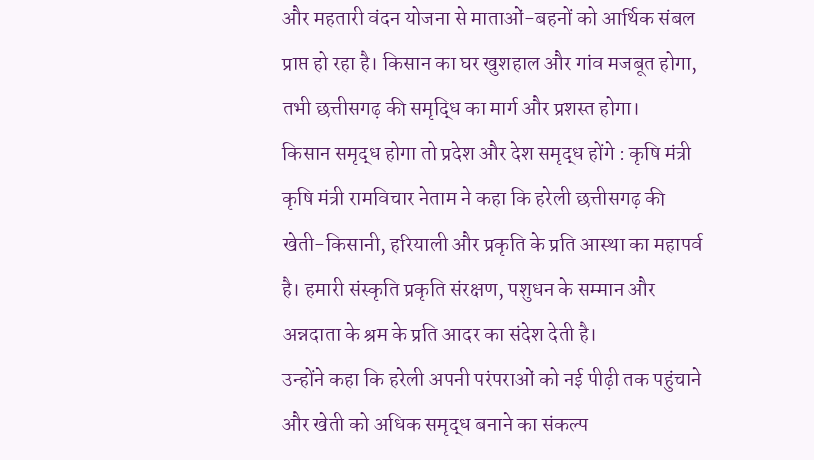और महतारी वंदन योजना से माताओं-बहनों को आर्थिक संबल प्राप्त हो रहा है। किसान का घर खुशहाल और गांव मजबूत होगा, तभी छत्तीसगढ़ की समृद्धि का मार्ग और प्रशस्त होगा।
किसान समृद्ध होगा तो प्रदेश और देश समृद्ध होंगे : कृषि मंत्री
कृषि मंत्री रामविचार नेताम ने कहा कि हरेली छत्तीसगढ़ की खेती-किसानी, हरियाली और प्रकृति के प्रति आस्था का महापर्व है। हमारी संस्कृति प्रकृति संरक्षण, पशुधन के सम्मान और अन्नदाता के श्रम के प्रति आदर का संदेश देती है।
उन्होंने कहा कि हरेली अपनी परंपराओं को नई पीढ़ी तक पहुंचाने और खेती को अधिक समृद्ध बनाने का संकल्प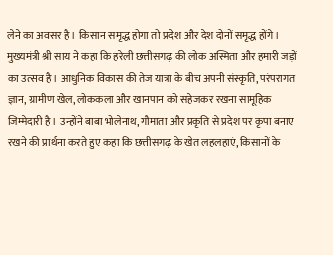लेने का अवसर है। किसान समृद्ध होगा तो प्रदेश और देश दोनों समृद्ध होंगे।
मुख्यमंत्री श्री साय ने कहा कि हरेली छत्तीसगढ़ की लोक अस्मिता और हमारी जड़ों का उत्सव है। आधुनिक विकास की तेज यात्रा के बीच अपनी संस्कृति, परंपरागत ज्ञान, ग्रामीण खेल, लोककला और खानपान को सहेजकर रखना सामूहिक जिम्मेदारी है। उन्होंने बाबा भोलेनाथ, गौमाता और प्रकृति से प्रदेश पर कृपा बनाए रखने की प्रार्थना करते हुए कहा कि छत्तीसगढ़ के खेत लहलहाएं, किसानों के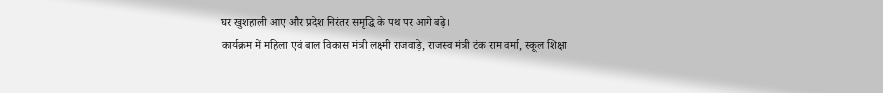घर खुशहाली आए और प्रदेश निरंतर समृद्धि के पथ पर आगे बढ़े।
कार्यक्रम में महिला एवं बाल विकास मंत्री लक्ष्मी राजवाड़े, राजस्व मंत्री टंक राम वर्मा, स्कूल शिक्षा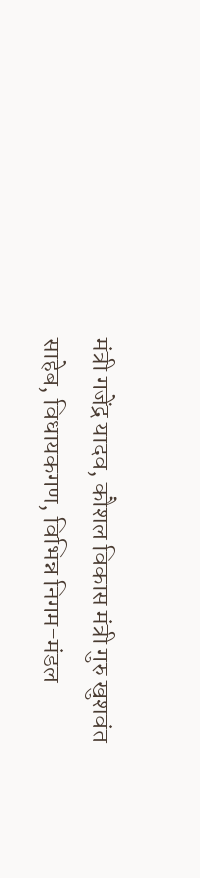मंत्री गजेंद्र यादव, कौशल विकास मंत्री गुरु खुशवंत साहेब, विधायकगण, विभिन्न निगम-मंडल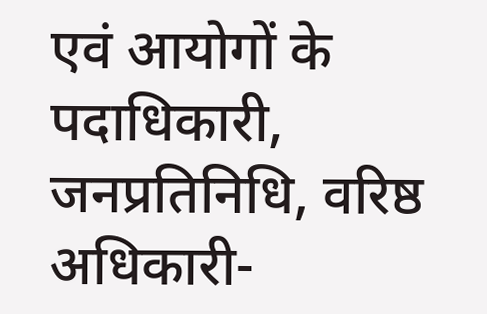एवं आयोगों के पदाधिकारी, जनप्रतिनिधि, वरिष्ठ अधिकारी-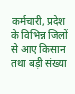कर्मचारी, प्रदेश के विभिन्न जिलों से आए किसान तथा बड़ी संख्या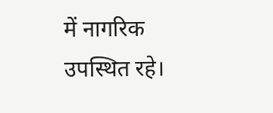में नागरिक उपस्थित रहे।